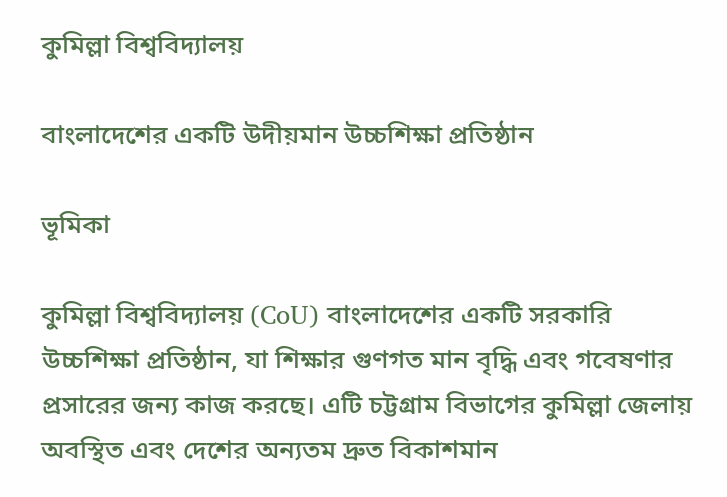কুমিল্লা বিশ্ববিদ্যালয়

বাংলাদেশের একটি উদীয়মান উচ্চশিক্ষা প্রতিষ্ঠান

ভূমিকা

কুমিল্লা বিশ্ববিদ্যালয় (CoU) বাংলাদেশের একটি সরকারি উচ্চশিক্ষা প্রতিষ্ঠান, যা শিক্ষার গুণগত মান বৃদ্ধি এবং গবেষণার প্রসারের জন্য কাজ করছে। এটি চট্টগ্রাম বিভাগের কুমিল্লা জেলায় অবস্থিত এবং দেশের অন্যতম দ্রুত বিকাশমান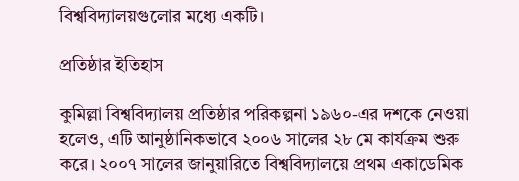বিশ্ববিদ্যালয়গুলোর মধ্যে একটি।

প্রতিষ্ঠার ইতিহাস

কুমিল্লা বিশ্ববিদ্যালয় প্রতিষ্ঠার পরিকল্পনা ১৯৬০-এর দশকে নেওয়া হলেও, এটি আনুষ্ঠানিকভাবে ২০০৬ সালের ২৮ মে কার্যক্রম শুরু করে। ২০০৭ সালের জানুয়ারিতে বিশ্ববিদ্যালয়ে প্রথম একাডেমিক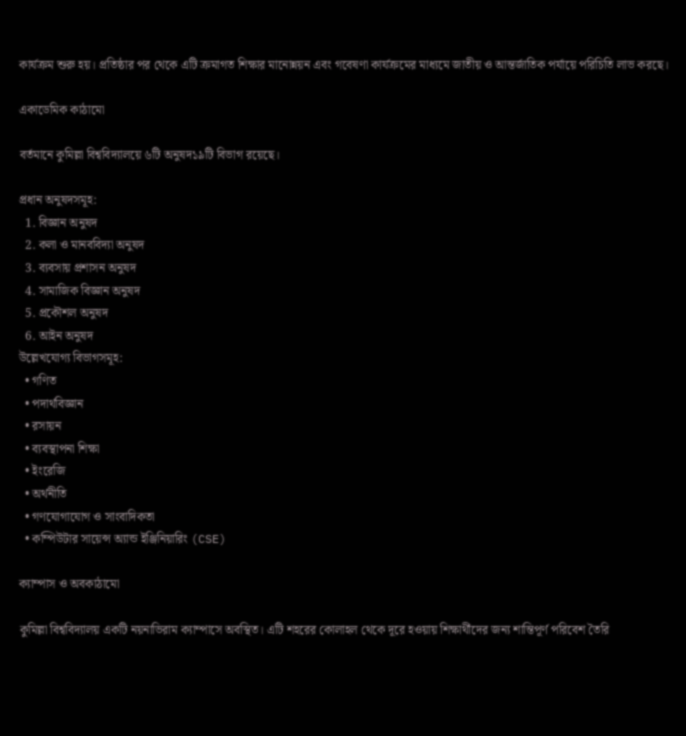কার্যক্রম শুরু হয়। প্রতিষ্ঠার পর থেকে এটি ক্রমাগত শিক্ষার মানোন্নয়ন এবং গবেষণা কার্যক্রমের মাধ্যমে জাতীয় ও আন্তর্জাতিক পর্যায়ে পরিচিতি লাভ করছে।

একাডেমিক কাঠামো

বর্তমানে কুমিল্লা বিশ্ববিদ্যালয়ে ৬টি অনুষদ১৯টি বিভাগ রয়েছে।

প্রধান অনুষদসমূহ:
  1. বিজ্ঞান অনুষদ
  2. কলা ও মানববিদ্যা অনুষদ
  3. ব্যবসায় প্রশাসন অনুষদ
  4. সামাজিক বিজ্ঞান অনুষদ
  5. প্রকৌশল অনুষদ
  6. আইন অনুষদ
উল্লেখযোগ্য বিভাগসমূহ:
  • গণিত
  • পদার্থবিজ্ঞান
  • রসায়ন
  • ব্যবস্থাপনা শিক্ষা
  • ইংরেজি
  • অর্থনীতি
  • গণযোগাযোগ ও সাংবাদিকতা
  • কম্পিউটার সায়েন্স অ্যান্ড ইঞ্জিনিয়ারিং (CSE)

ক্যাম্পাস ও অবকাঠামো

কুমিল্লা বিশ্ববিদ্যালয় একটি নয়নাভিরাম ক্যাম্পাসে অবস্থিত। এটি শহরের কোলাহল থেকে দূরে হওয়ায় শিক্ষার্থীদের জন্য শান্তিপূর্ণ পরিবেশ তৈরি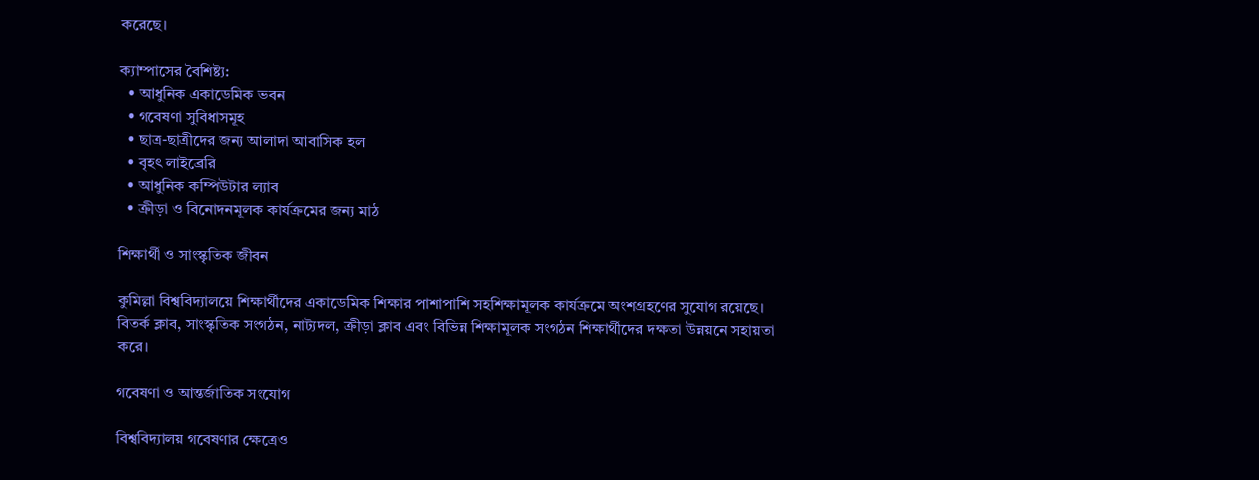করেছে।

ক্যাম্পাসের বৈশিষ্ট্য:
  • আধুনিক একাডেমিক ভবন
  • গবেষণা সুবিধাসমূহ
  • ছাত্র-ছাত্রীদের জন্য আলাদা আবাসিক হল
  • বৃহৎ লাইব্রেরি
  • আধুনিক কম্পিউটার ল্যাব
  • ক্রীড়া ও বিনোদনমূলক কার্যক্রমের জন্য মাঠ

শিক্ষার্থী ও সাংস্কৃতিক জীবন

কুমিল্লা বিশ্ববিদ্যালয়ে শিক্ষার্থীদের একাডেমিক শিক্ষার পাশাপাশি সহশিক্ষামূলক কার্যক্রমে অংশগ্রহণের সুযোগ রয়েছে। বিতর্ক ক্লাব, সাংস্কৃতিক সংগঠন, নাট্যদল, ক্রীড়া ক্লাব এবং বিভিন্ন শিক্ষামূলক সংগঠন শিক্ষার্থীদের দক্ষতা উন্নয়নে সহায়তা করে।

গবেষণা ও আন্তর্জাতিক সংযোগ

বিশ্ববিদ্যালয় গবেষণার ক্ষেত্রেও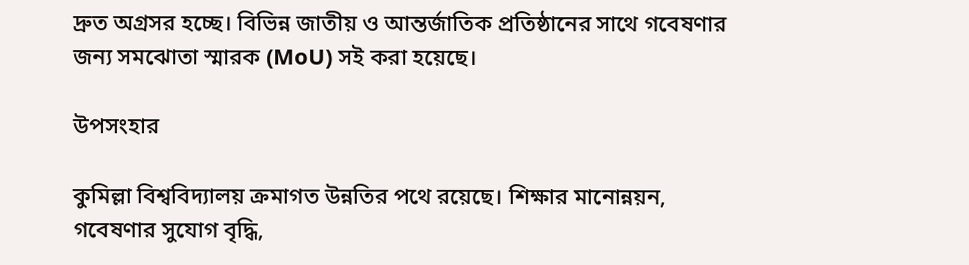দ্রুত অগ্রসর হচ্ছে। বিভিন্ন জাতীয় ও আন্তর্জাতিক প্রতিষ্ঠানের সাথে গবেষণার জন্য সমঝোতা স্মারক (MoU) সই করা হয়েছে।

উপসংহার

কুমিল্লা বিশ্ববিদ্যালয় ক্রমাগত উন্নতির পথে রয়েছে। শিক্ষার মানোন্নয়ন, গবেষণার সুযোগ বৃদ্ধি,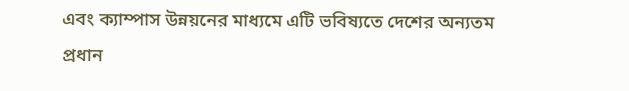এবং ক্যাম্পাস উন্নয়নের মাধ্যমে এটি ভবিষ্যতে দেশের অন্যতম প্রধান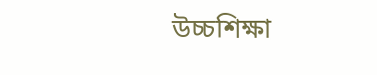উচ্চশিক্ষা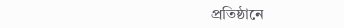প্রতিষ্ঠানে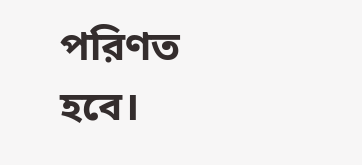পরিণত হবে।